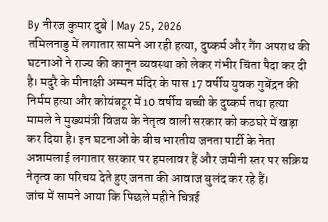By नीरज कुमार दुबे | May 25, 2026
तमिलनाडु में लगातार सामने आ रही हत्या, दुष्कर्म और गैंग अपराध की घटनाओं ने राज्य की कानून व्यवस्था को लेकर गंभीर चिंता पैदा कर दी है। मदुरै के मीनाक्षी अम्मन मंदिर के पास 17 वर्षीय युवक गुबेंद्रन की निर्मम हत्या और कोयंबटूर में 10 वर्षीय बच्ची के दुष्कर्म तथा हत्या मामले ने मुख्यमंत्री विजय के नेतृत्व वाली सरकार को कठघरे में खड़ा कर दिया है। इन घटनाओं के बीच भारतीय जनता पार्टी के नेता अन्नामलाई लगातार सरकार पर हमलावर हैं और जमीनी स्तर पर सक्रिय नेतृत्व का परिचय देते हुए जनता की आवाज बुलंद कर रहे हैं।
जांच में सामने आया कि पिछले महीने चित्रई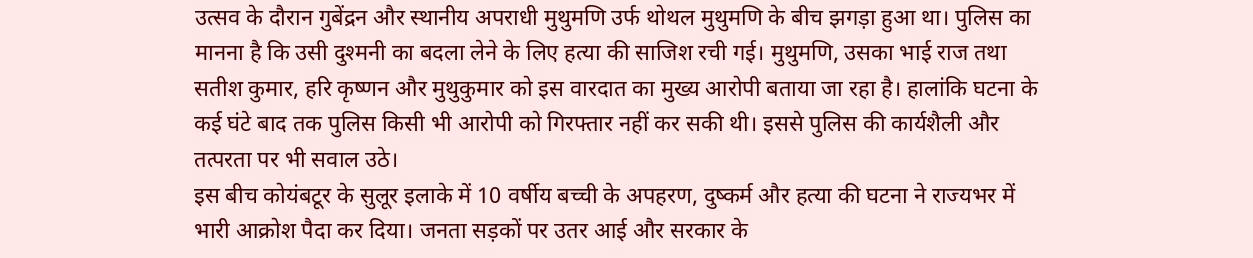उत्सव के दौरान गुबेंद्रन और स्थानीय अपराधी मुथुमणि उर्फ थोथल मुथुमणि के बीच झगड़ा हुआ था। पुलिस का मानना है कि उसी दुश्मनी का बदला लेने के लिए हत्या की साजिश रची गई। मुथुमणि, उसका भाई राज तथा सतीश कुमार, हरि कृष्णन और मुथुकुमार को इस वारदात का मुख्य आरोपी बताया जा रहा है। हालांकि घटना के कई घंटे बाद तक पुलिस किसी भी आरोपी को गिरफ्तार नहीं कर सकी थी। इससे पुलिस की कार्यशैली और तत्परता पर भी सवाल उठे।
इस बीच कोयंबटूर के सुलूर इलाके में 10 वर्षीय बच्ची के अपहरण, दुष्कर्म और हत्या की घटना ने राज्यभर में भारी आक्रोश पैदा कर दिया। जनता सड़कों पर उतर आई और सरकार के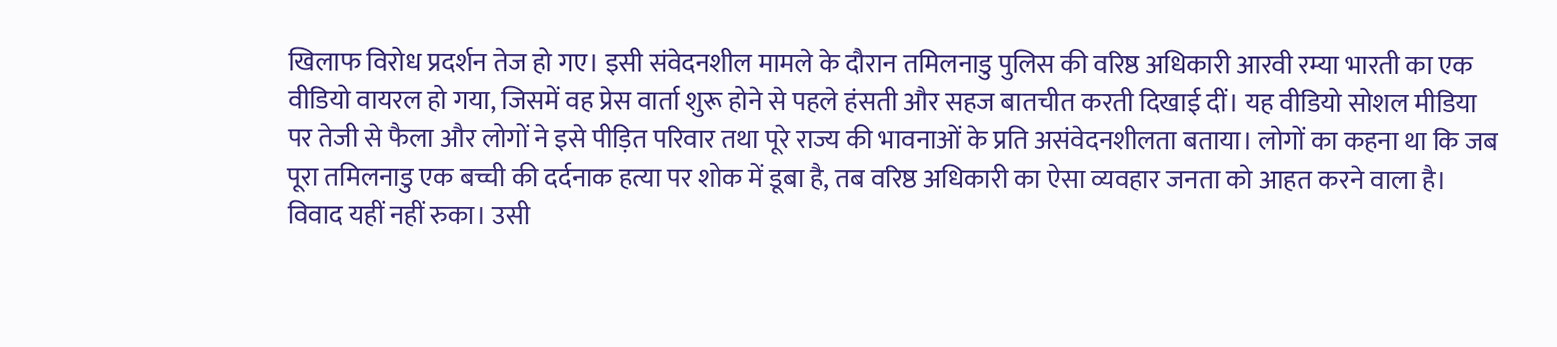खिलाफ विरोध प्रदर्शन तेज हो गए। इसी संवेदनशील मामले के दौरान तमिलनाडु पुलिस की वरिष्ठ अधिकारी आरवी रम्या भारती का एक वीडियो वायरल हो गया, जिसमें वह प्रेस वार्ता शुरू होने से पहले हंसती और सहज बातचीत करती दिखाई दीं। यह वीडियो सोशल मीडिया पर तेजी से फैला और लोगों ने इसे पीड़ित परिवार तथा पूरे राज्य की भावनाओं के प्रति असंवेदनशीलता बताया। लोगों का कहना था कि जब पूरा तमिलनाडु एक बच्ची की दर्दनाक हत्या पर शोक में डूबा है, तब वरिष्ठ अधिकारी का ऐसा व्यवहार जनता को आहत करने वाला है।
विवाद यहीं नहीं रुका। उसी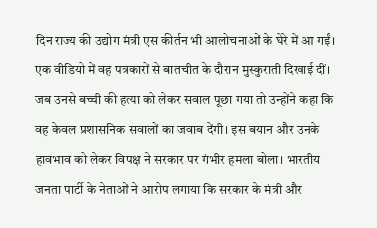दिन राज्य की उद्योग मंत्री एस कीर्तन भी आलोचनाओं के घेरे में आ गईं। एक वीडियो में वह पत्रकारों से बातचीत के दौरान मुस्कुराती दिखाई दीं। जब उनसे बच्ची की हत्या को लेकर सवाल पूछा गया तो उन्होंने कहा कि वह केवल प्रशासनिक सवालों का जवाब देंगी। इस बयान और उनके हावभाव को लेकर विपक्ष ने सरकार पर गंभीर हमला बोला। भारतीय जनता पार्टी के नेताओं ने आरोप लगाया कि सरकार के मंत्री और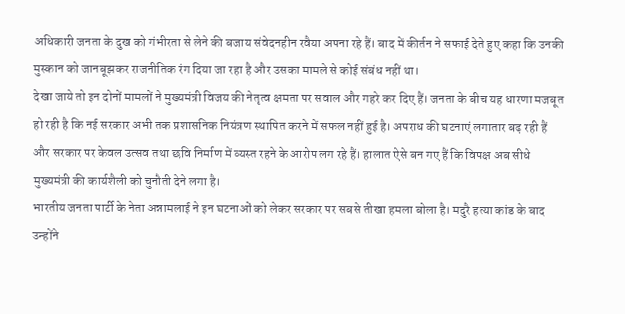अधिकारी जनता के दुख को गंभीरता से लेने की बजाय संवेदनहीन रवैया अपना रहे हैं। बाद में कीर्तन ने सफाई देते हुए कहा कि उनकी मुस्कान को जानबूझकर राजनीतिक रंग दिया जा रहा है और उसका मामले से कोई संबंध नहीं था।
देखा जाये तो इन दोनों मामलों ने मुख्यमंत्री विजय की नेतृत्व क्षमता पर सवाल और गहरे कर दिए हैं। जनता के बीच यह धारणा मजबूत हो रही है कि नई सरकार अभी तक प्रशासनिक नियंत्रण स्थापित करने में सफल नहीं हुई है। अपराध की घटनाएं लगातार बढ़ रही हैं और सरकार पर केवल उत्सव तथा छवि निर्माण में व्यस्त रहने के आरोप लग रहे हैं। हालात ऐसे बन गए हैं कि विपक्ष अब सीधे मुख्यमंत्री की कार्यशैली को चुनौती देने लगा है।
भारतीय जनता पार्टी के नेता अन्नामलाई ने इन घटनाओं को लेकर सरकार पर सबसे तीखा हमला बोला है। मदुरै हत्या कांड के बाद उन्होंने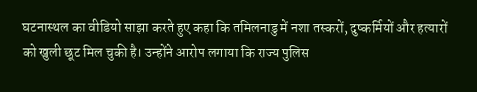घटनास्थल का वीडियो साझा करते हुए कहा कि तमिलनाडु में नशा तस्करों, दुष्कर्मियों और हत्यारों को खुली छूट मिल चुकी है। उन्होंने आरोप लगाया कि राज्य पुलिस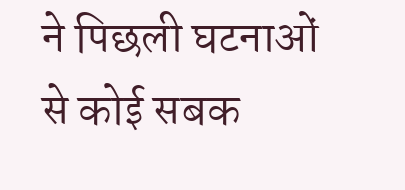ने पिछली घटनाओं से कोई सबक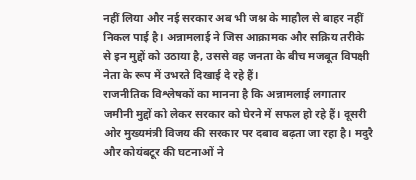नहीं लिया और नई सरकार अब भी जश्न के माहौल से बाहर नहीं निकल पाई है। अन्नामलाई ने जिस आक्रामक और सक्रिय तरीके से इन मुद्दों को उठाया है, उससे वह जनता के बीच मजबूत विपक्षी नेता के रूप में उभरते दिखाई दे रहे हैं।
राजनीतिक विश्लेषकों का मानना है कि अन्नामलाई लगातार जमीनी मुद्दों को लेकर सरकार को घेरने में सफल हो रहे हैं। दूसरी ओर मुख्यमंत्री विजय की सरकार पर दबाव बढ़ता जा रहा है। मदुरै और कोयंबटूर की घटनाओं ने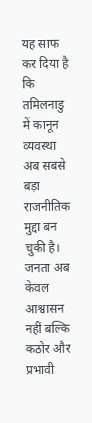यह साफ कर दिया है कि तमिलनाडु में कानून व्यवस्था अब सबसे बड़ा राजनीतिक मुद्दा बन चुकी है। जनता अब केवल आश्वासन नहीं बल्कि कठोर और प्रभावी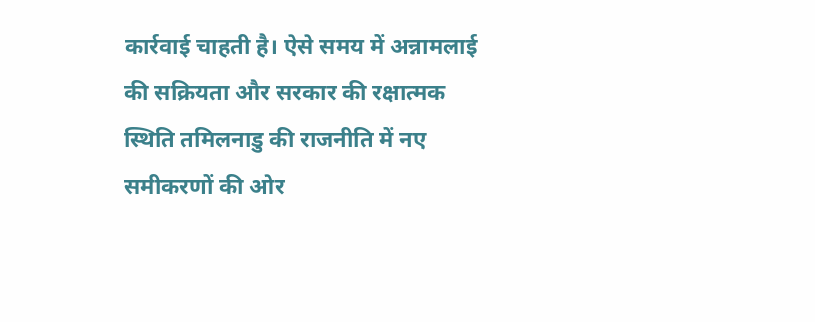कार्रवाई चाहती है। ऐसे समय में अन्नामलाई की सक्रियता और सरकार की रक्षात्मक स्थिति तमिलनाडु की राजनीति में नए समीकरणों की ओर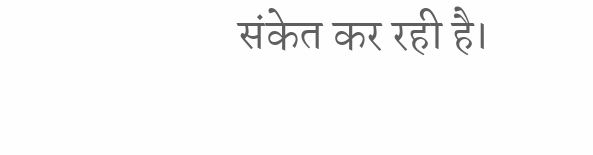संकेत कर रही है।